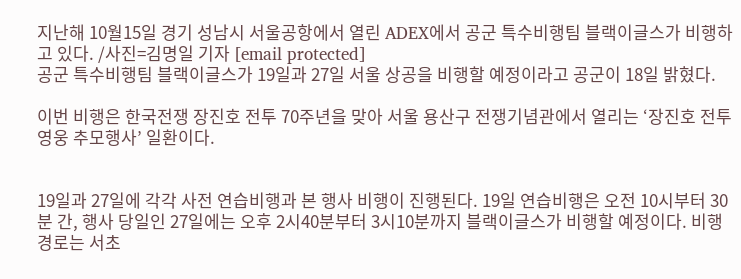지난해 10월15일 경기 성남시 서울공항에서 열린 ADEX에서 공군 특수비행팀 블랙이글스가 비행하고 있다. /사진=김명일 기자 [email protected]
공군 특수비행팀 블랙이글스가 19일과 27일 서울 상공을 비행할 예정이라고 공군이 18일 밝혔다.

이번 비행은 한국전쟁 장진호 전투 70주년을 맞아 서울 용산구 전쟁기념관에서 열리는 ‘장진호 전투영웅 추모행사’ 일환이다.


19일과 27일에 각각 사전 연습비행과 본 행사 비행이 진행된다. 19일 연습비행은 오전 10시부터 30분 간, 행사 당일인 27일에는 오후 2시40분부터 3시10분까지 블랙이글스가 비행할 예정이다. 비행 경로는 서초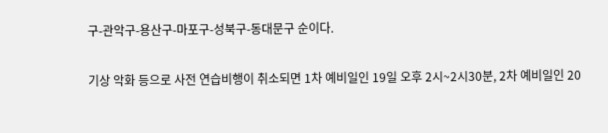구-관악구-용산구-마포구-성북구-동대문구 순이다.

기상 악화 등으로 사전 연습비행이 취소되면 1차 예비일인 19일 오후 2시~2시30분, 2차 예비일인 20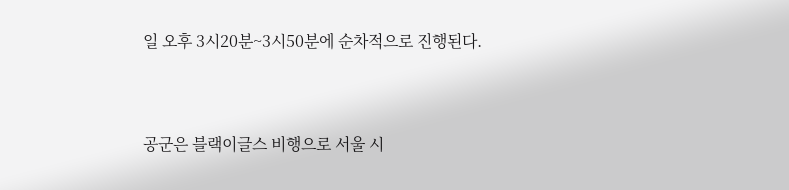일 오후 3시20분~3시50분에 순차적으로 진행된다.


공군은 블랙이글스 비행으로 서울 시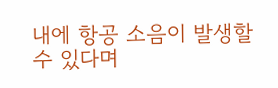내에 항공 소음이 발생할 수 있다며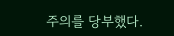주의를 당부했다.